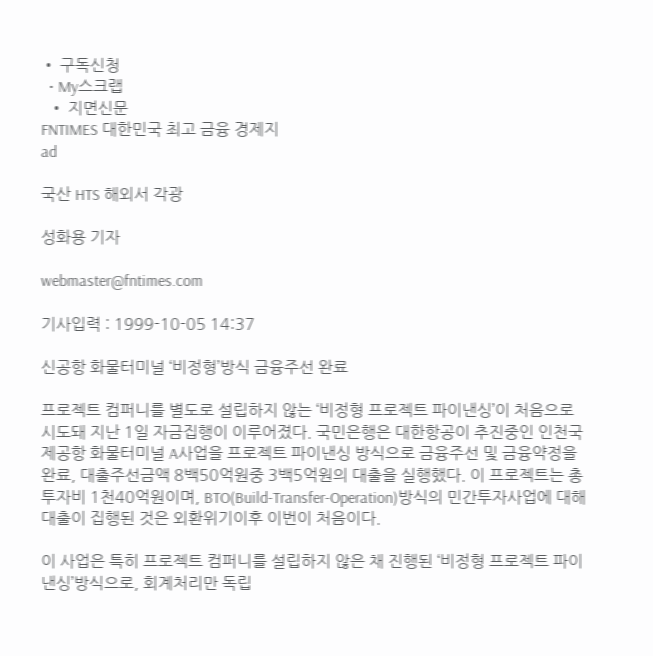• 구독신청
  • My스크랩
  • 지면신문
FNTIMES 대한민국 최고 금융 경제지
ad

국산 HTS 해외서 각광

성화용 기자

webmaster@fntimes.com

기사입력 : 1999-10-05 14:37

신공항 화물터미널 ‘비정형’방식 금융주선 완료

프로젝트 컴퍼니를 별도로 설립하지 않는 ‘비정형 프로젝트 파이낸싱’이 처음으로 시도돼 지난 1일 자금집행이 이루어졌다. 국민은행은 대한항공이 추진중인 인천국제공항 화물터미널 A사업을 프로젝트 파이낸싱 방식으로 금융주선 및 금융약정을 완료, 대출주선금액 8백50억원중 3백5억원의 대출을 실행했다. 이 프로젝트는 총 투자비 1천40억원이며, BTO(Build-Transfer-Operation)방식의 민간투자사업에 대해 대출이 집행된 것은 외환위기이후 이번이 처음이다.

이 사업은 특히 프로젝트 컴퍼니를 설립하지 않은 채 진행된 ‘비정형 프로젝트 파이낸싱’방식으로, 회계처리만 독립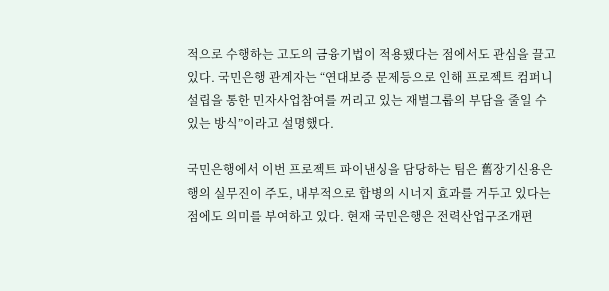적으로 수행하는 고도의 금융기법이 적용됐다는 점에서도 관심을 끌고 있다. 국민은행 관계자는 “연대보증 문제등으로 인해 프로젝트 컴퍼니 설립을 통한 민자사업참여를 꺼리고 있는 재벌그룹의 부담을 줄일 수 있는 방식”이라고 설명했다.

국민은행에서 이번 프로젝트 파이낸싱을 담당하는 팀은 舊장기신용은행의 실무진이 주도, 내부적으로 합병의 시너지 효과를 거두고 있다는 점에도 의미를 부여하고 있다. 현재 국민은행은 전력산업구조개편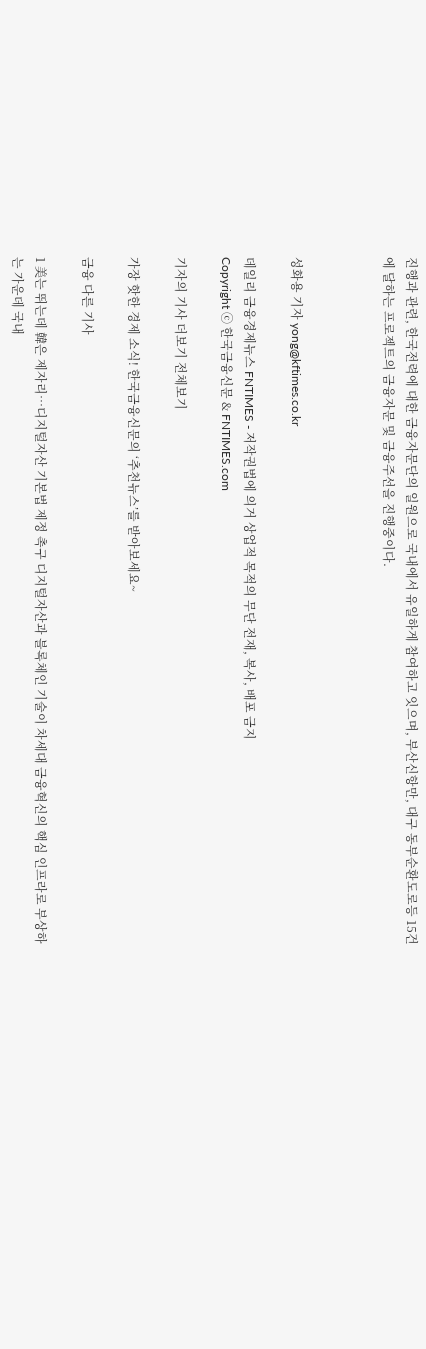진행과 관련, 한국전력에 대한 금융자문단의 일원으로 국내에서 유일하게 참여하고 잇으며, 부산신항만, 대구 동부순환도로등 15건에 달하는 프로젝트의 금융자문 및 금융주선을 진행중이다.



성화용 기자 yong@kftimes.co.kr

데일리 금융경제뉴스 FNTIMES - 저작권법에 의거 상업적 목적의 무단 전재, 복사, 배포 금지
Copyright ⓒ 한국금융신문 & FNTIMES.com

기자의 기사 더보기 전체보기

가장 핫한 경제 소식! 한국금융신문의 ‘추천뉴스’를 받아보세요~

금융 다른 기사

1 美는 뛰는데 韓은 제자리…디지털자산 기본법 제정 촉구 디지털자산과 블록체인 기술이 차세대 금융혁신의 핵심 인프라로 부상하는 가운데 국내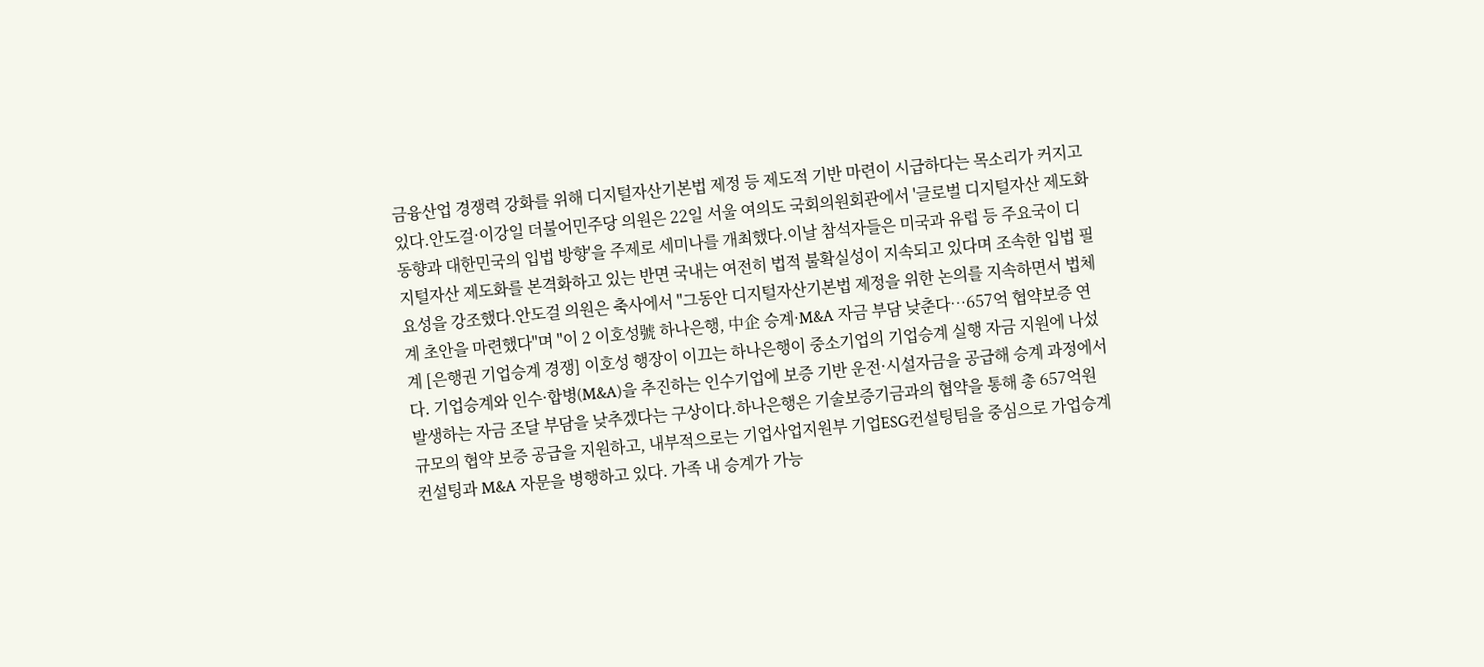금융산업 경쟁력 강화를 위해 디지털자산기본법 제정 등 제도적 기반 마련이 시급하다는 목소리가 커지고 있다.안도걸·이강일 더불어민주당 의원은 22일 서울 여의도 국회의원회관에서 '글로벌 디지털자산 제도화 동향과 대한민국의 입법 방향'을 주제로 세미나를 개최했다.이날 참석자들은 미국과 유럽 등 주요국이 디지털자산 제도화를 본격화하고 있는 반면 국내는 여전히 법적 불확실성이 지속되고 있다며 조속한 입법 필요성을 강조했다.안도걸 의원은 축사에서 "그동안 디지털자산기본법 제정을 위한 논의를 지속하면서 법체계 초안을 마련했다"며 "이 2 이호성號 하나은행, 中企 승계·M&A 자금 부담 낮춘다…657억 협약보증 연계 [은행권 기업승계 경쟁] 이호성 행장이 이끄는 하나은행이 중소기업의 기업승계 실행 자금 지원에 나섰다. 기업승계와 인수·합병(M&A)을 추진하는 인수기업에 보증 기반 운전·시설자금을 공급해 승계 과정에서 발생하는 자금 조달 부담을 낮추겠다는 구상이다.하나은행은 기술보증기금과의 협약을 통해 총 657억원 규모의 협약 보증 공급을 지원하고, 내부적으로는 기업사업지원부 기업ESG컨설팅팀을 중심으로 가업승계 컨설팅과 M&A 자문을 병행하고 있다. 가족 내 승계가 가능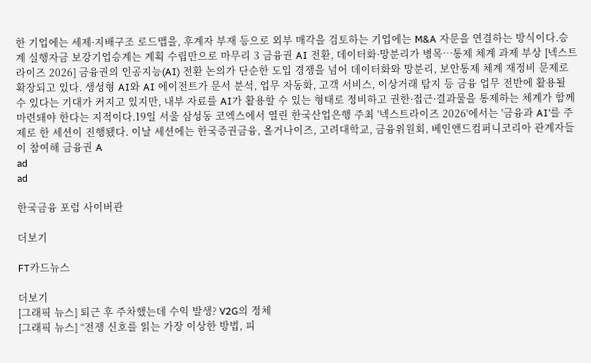한 기업에는 세제·지배구조 로드맵을, 후계자 부재 등으로 외부 매각을 검토하는 기업에는 M&A 자문을 연결하는 방식이다.승계 실행자금 보강기업승계는 계획 수립만으로 마무리 3 금융권 AI 전환, 데이터화·망분리가 병목…통제 체계 과제 부상 [넥스트라이즈 2026] 금융권의 인공지능(AI) 전환 논의가 단순한 도입 경쟁을 넘어 데이터화와 망분리, 보안통제 체계 재정비 문제로 확장되고 있다. 생성형 AI와 AI 에이전트가 문서 분석, 업무 자동화, 고객 서비스, 이상거래 탐지 등 금융 업무 전반에 활용될 수 있다는 기대가 커지고 있지만, 내부 자료를 AI가 활용할 수 있는 형태로 정비하고 권한·접근·결과물을 통제하는 체계가 함께 마련돼야 한다는 지적이다.19일 서울 삼성동 코엑스에서 열린 한국산업은행 주최 '넥스트라이즈 2026'에서는 '금융과 AI'를 주제로 한 세션이 진행됐다. 이날 세션에는 한국증권금융, 올거나이즈, 고려대학교, 금융위원회, 베인앤드컴퍼니코리아 관계자들이 참여해 금융권 A
ad
ad

한국금융 포럼 사이버관

더보기

FT카드뉴스

더보기
[그래픽 뉴스] 퇴근 후 주차했는데 수익 발생? V2G의 정체
[그래픽 뉴스] “전쟁 신호를 읽는 가장 이상한 방법, 피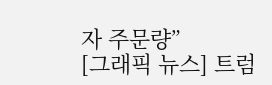자 주문량”
[그래픽 뉴스] 트럼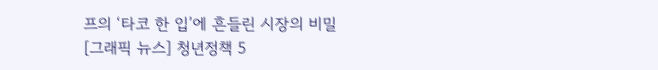프의 ‘타코 한 입’에 흔들린 시장의 비밀
[그래픽 뉴스] 청년정책 5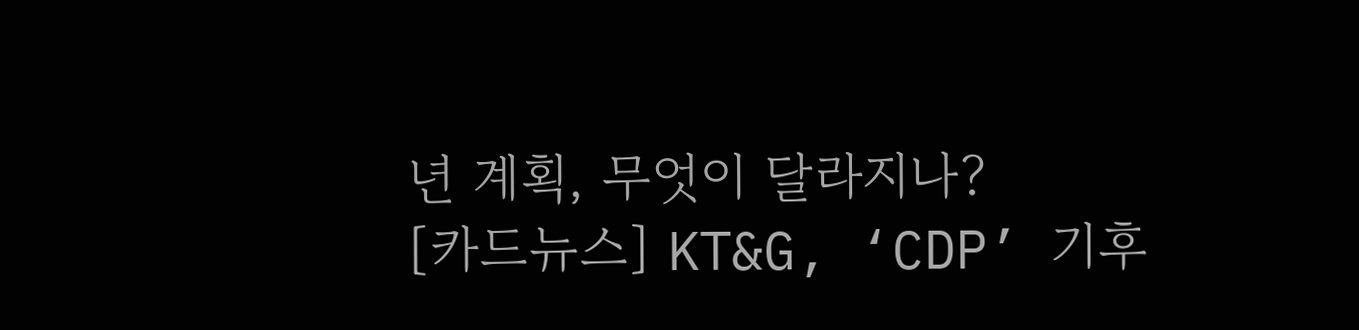년 계획, 무엇이 달라지나?
[카드뉴스] KT&G, ‘CDP’ 기후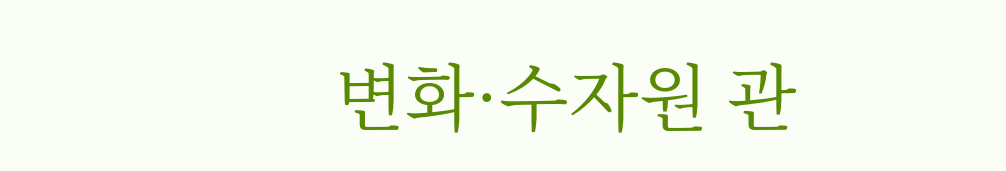변화·수자원 관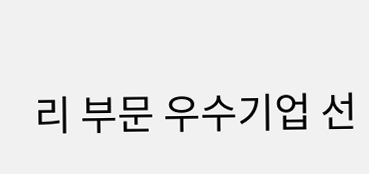리 부문 우수기업 선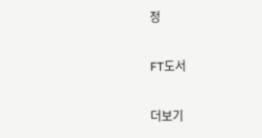정

FT도서

더보기